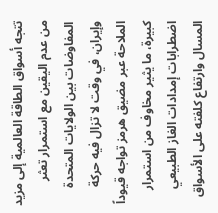تتجه أسواق الطاقة العالمية إلى مزيد من عدم اليقين مع استمرار تعثر المفاوضات بين الولايات المتحدة وإيران، في وقت لا تزال فيه حركة الملاحة عبر مضيق هرمز تواجه قيوداً كبيرة، ما يثير مخاوف من استمرار اضطرابات إمدادات الغاز الطبيعي المسال وارتفاع كلفته على الأسواق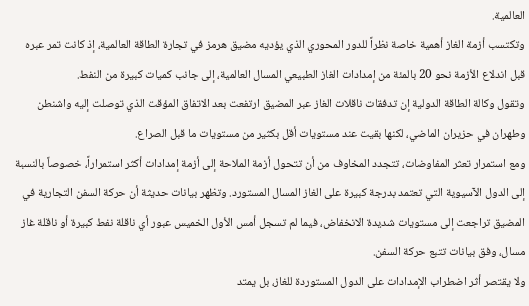العالمية.
وتكتسب أزمة الغاز أهمية خاصة نظراً للدور المحوري الذي يؤديه مضيق هرمز في تجارة الطاقة العالمية، إذ كانت تمر عبره قبل اندلاع الأزمة نحو 20 بالمئة من إمدادات الغاز الطبيعي المسال العالمية، إلى جانب كميات كبيرة من النفط.
وتقول وكالة الطاقة الدولية إن تدفقات ناقلات الغاز عبر المضيق ارتفعت بعد الاتفاق المؤقت الذي توصلت إليه واشنطن وطهران في حزيران الماضي، لكنها بقيت عند مستويات أقل بكثير من مستويات ما قبل الصراع.
ومع استمرار تعثر المفاوضات، تتجدد المخاوف من أن تتحول أزمة الملاحة إلى أزمة إمدادات أكثر استمراراً، خصوصاً بالنسبة إلى الدول الآسيوية التي تعتمد بدرجة كبيرة على الغاز المسال المستورد. وتظهر بيانات حديثة أن حركة السفن التجارية في المضيق تراجعت إلى مستويات شديدة الانخفاض، فيما لم تسجل أمس الأول الخميس عبور أي ناقلة نفط كبيرة أو ناقلة غاز مسال، وفق بيانات تتبع حركة السفن.
ولا يقتصر أثر اضطراب الإمدادات على الدول المستوردة للغاز، بل يمتد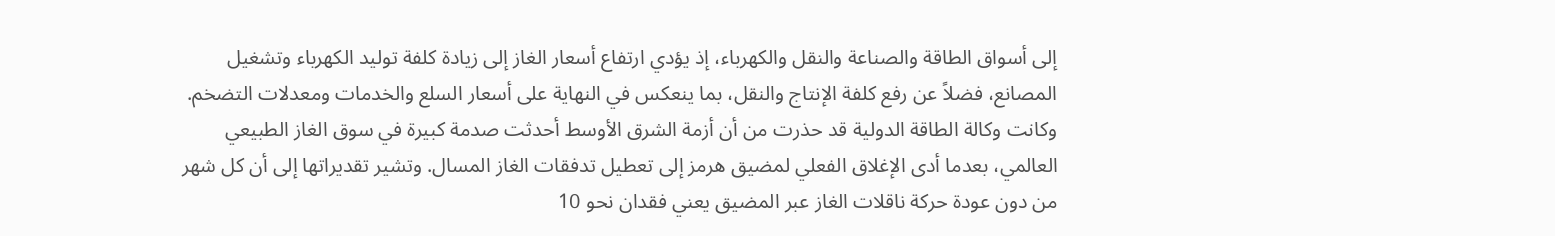إلى أسواق الطاقة والصناعة والنقل والكهرباء، إذ يؤدي ارتفاع أسعار الغاز إلى زيادة كلفة توليد الكهرباء وتشغيل المصانع، فضلاً عن رفع كلفة الإنتاج والنقل، بما ينعكس في النهاية على أسعار السلع والخدمات ومعدلات التضخم.
وكانت وكالة الطاقة الدولية قد حذرت من أن أزمة الشرق الأوسط أحدثت صدمة كبيرة في سوق الغاز الطبيعي العالمي، بعدما أدى الإغلاق الفعلي لمضيق هرمز إلى تعطيل تدفقات الغاز المسال. وتشير تقديراتها إلى أن كل شهر من دون عودة حركة ناقلات الغاز عبر المضيق يعني فقدان نحو 10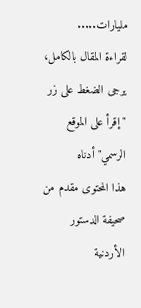مليارات.....
لقراءة المقال بالكامل، يرجى الضغط على زر "إقرأ على الموقع الرسمي" أدناه
هذا المحتوى مقدم من صحيفة الدستور الأردنية